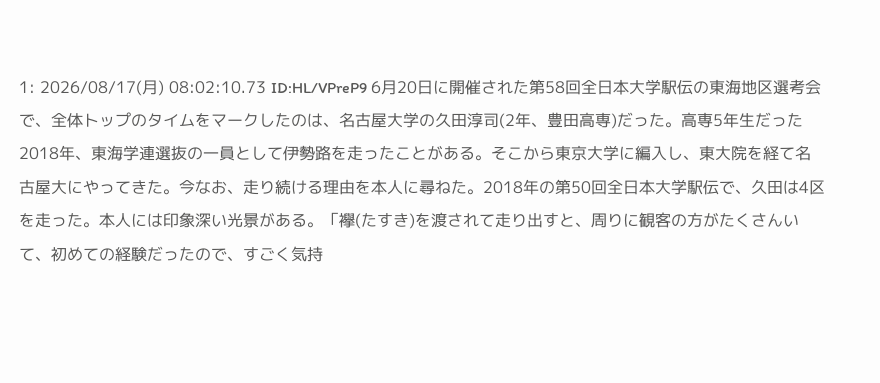1: 2026/08/17(月) 08:02:10.73 ID:HL/VPreP9 6月20日に開催された第58回全日本大学駅伝の東海地区選考会で、全体トップのタイムをマークしたのは、名古屋大学の久田淳司(2年、豊田高専)だった。高専5年生だった2018年、東海学連選抜の一員として伊勢路を走ったことがある。そこから東京大学に編入し、東大院を経て名古屋大にやってきた。今なお、走り続ける理由を本人に尋ねた。2018年の第50回全日本大学駅伝で、久田は4区を走った。本人には印象深い光景がある。「襷(たすき)を渡されて走り出すと、周りに観客の方がたくさんいて、初めての経験だったので、すごく気持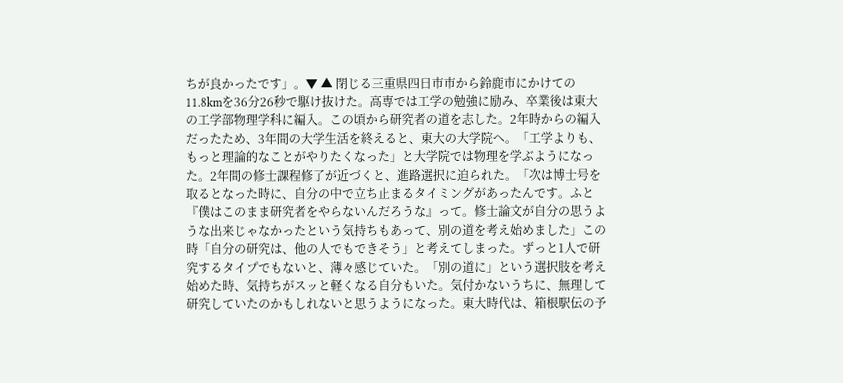ちが良かったです」。▼ ▲ 閉じる三重県四日市市から鈴鹿市にかけての11.8kmを36分26秒で駆け抜けた。高専では工学の勉強に励み、卒業後は東大の工学部物理学科に編入。この頃から研究者の道を志した。2年時からの編入だったため、3年間の大学生活を終えると、東大の大学院へ。「工学よりも、もっと理論的なことがやりたくなった」と大学院では物理を学ぶようになった。2年間の修士課程修了が近づくと、進路選択に迫られた。「次は博士号を取るとなった時に、自分の中で立ち止まるタイミングがあったんです。ふと『僕はこのまま研究者をやらないんだろうな』って。修士論文が自分の思うような出来じゃなかったという気持ちもあって、別の道を考え始めました」この時「自分の研究は、他の人でもできそう」と考えてしまった。ずっと1人で研究するタイプでもないと、薄々感じていた。「別の道に」という選択肢を考え始めた時、気持ちがスッと軽くなる自分もいた。気付かないうちに、無理して研究していたのかもしれないと思うようになった。東大時代は、箱根駅伝の予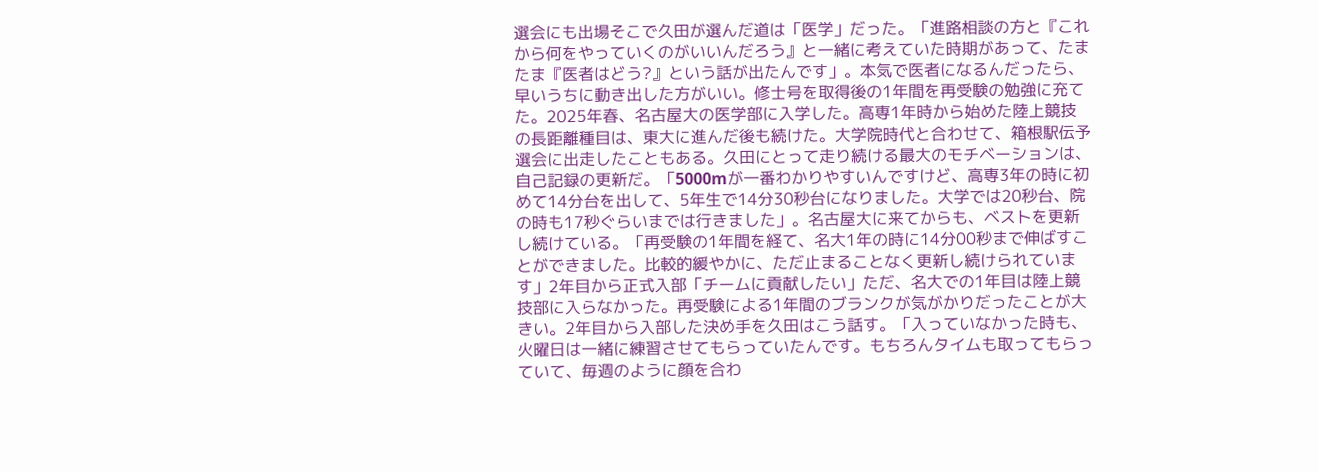選会にも出場そこで久田が選んだ道は「医学」だった。「進路相談の方と『これから何をやっていくのがいいんだろう』と一緒に考えていた時期があって、たまたま『医者はどう?』という話が出たんです」。本気で医者になるんだったら、早いうちに動き出した方がいい。修士号を取得後の1年間を再受験の勉強に充てた。2025年春、名古屋大の医学部に入学した。高専1年時から始めた陸上競技の長距離種目は、東大に進んだ後も続けた。大学院時代と合わせて、箱根駅伝予選会に出走したこともある。久田にとって走り続ける最大のモチベーションは、自己記録の更新だ。「5000mが一番わかりやすいんですけど、高専3年の時に初めて14分台を出して、5年生で14分30秒台になりました。大学では20秒台、院の時も17秒ぐらいまでは行きました」。名古屋大に来てからも、ベストを更新し続けている。「再受験の1年間を経て、名大1年の時に14分00秒まで伸ばすことができました。比較的緩やかに、ただ止まることなく更新し続けられています」2年目から正式入部「チームに貢献したい」ただ、名大での1年目は陸上競技部に入らなかった。再受験による1年間のブランクが気がかりだったことが大きい。2年目から入部した決め手を久田はこう話す。「入っていなかった時も、火曜日は一緒に練習させてもらっていたんです。もちろんタイムも取ってもらっていて、毎週のように顔を合わ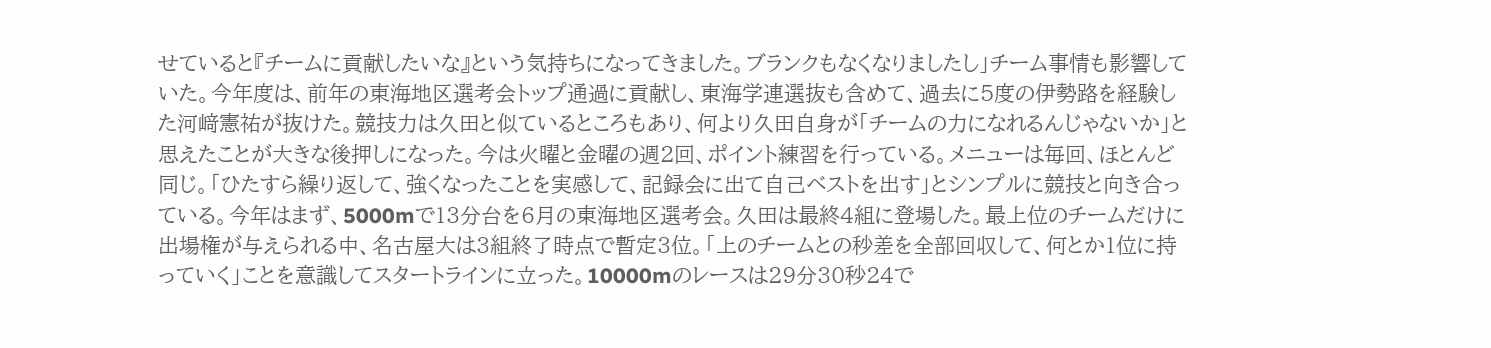せていると『チームに貢献したいな』という気持ちになってきました。ブランクもなくなりましたし」チーム事情も影響していた。今年度は、前年の東海地区選考会トップ通過に貢献し、東海学連選抜も含めて、過去に5度の伊勢路を経験した河﨑憲祐が抜けた。競技力は久田と似ているところもあり、何より久田自身が「チームの力になれるんじゃないか」と思えたことが大きな後押しになった。今は火曜と金曜の週2回、ポイント練習を行っている。メニューは毎回、ほとんど同じ。「ひたすら繰り返して、強くなったことを実感して、記録会に出て自己ベストを出す」とシンプルに競技と向き合っている。今年はまず、5000mで13分台を6月の東海地区選考会。久田は最終4組に登場した。最上位のチームだけに出場権が与えられる中、名古屋大は3組終了時点で暫定3位。「上のチームとの秒差を全部回収して、何とか1位に持っていく」ことを意識してスタートラインに立った。10000mのレースは29分30秒24で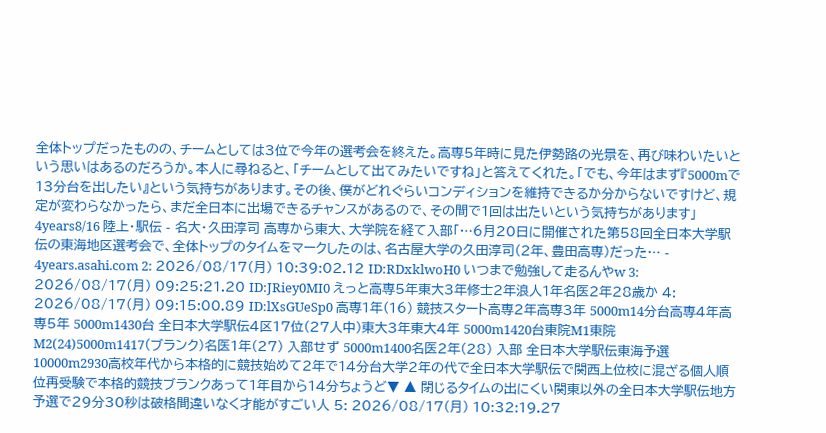全体トップだったものの、チームとしては3位で今年の選考会を終えた。高専5年時に見た伊勢路の光景を、再び味わいたいという思いはあるのだろうか。本人に尋ねると、「チームとして出てみたいですね」と答えてくれた。「でも、今年はまず『5000mで13分台を出したい』という気持ちがあります。その後、僕がどれぐらいコンディションを維持できるか分からないですけど、規定が変わらなかったら、まだ全日本に出場できるチャンスがあるので、その間で1回は出たいという気持ちがあります」4years8/16 陸上・駅伝 - 名大・久田淳司 高専から東大、大学院を経て入部「…6月20日に開催された第58回全日本大学駅伝の東海地区選考会で、全体トップのタイムをマークしたのは、名古屋大学の久田淳司(2年、豊田高専)だった… - 4years.asahi.com 2: 2026/08/17(月) 10:39:02.12 ID:RDxklwoH0 いつまで勉強して走るんやw 3: 2026/08/17(月) 09:25:21.20 ID:JRiey0MI0 えっと高専5年東大3年修士2年浪人1年名医2年28歳か 4: 2026/08/17(月) 09:15:00.89 ID:lXsGUeSp0 高専1年(16) 競技スタート高専2年高専3年 5000m14分台高専4年高専5年 5000m1430台 全日本大学駅伝4区17位(27人中)東大3年東大4年 5000m1420台東院M1東院M2(24)5000m1417(ブランク)名医1年(27) 入部せず 5000m1400名医2年(28) 入部 全日本大学駅伝東海予選10000m2930高校年代から本格的に競技始めて2年で14分台大学2年の代で全日本大学駅伝で関西上位校に混ざる個人順位再受験で本格的競技ブランクあって1年目から14分ちょうど▼ ▲ 閉じるタイムの出にくい関東以外の全日本大学駅伝地方予選で29分30秒は破格間違いなく才能がすごい人 5: 2026/08/17(月) 10:32:19.27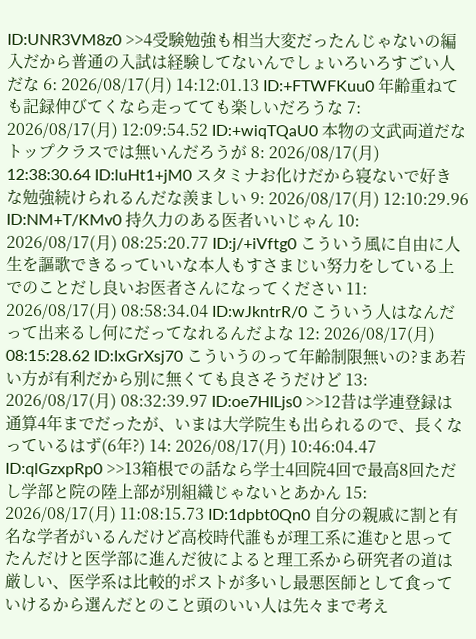ID:UNR3VM8z0 >>4受験勉強も相当大変だったんじゃないの編入だから普通の入試は経験してないんでしょいろいろすごい人だな 6: 2026/08/17(月) 14:12:01.13 ID:+FTWFKuu0 年齢重ねても記録伸びてくなら走ってても楽しいだろうな 7: 2026/08/17(月) 12:09:54.52 ID:+wiqTQaU0 本物の文武両道だなトップクラスでは無いんだろうが 8: 2026/08/17(月) 12:38:30.64 ID:luHt1+jM0 スタミナお化けだから寝ないで好きな勉強続けられるんだな羨ましい 9: 2026/08/17(月) 12:10:29.96 ID:NM+T/KMv0 持久力のある医者いいじゃん 10: 2026/08/17(月) 08:25:20.77 ID:j/+iVftg0 こういう風に自由に人生を謳歌できるっていいな本人もすさまじい努力をしている上でのことだし良いお医者さんになってください 11: 2026/08/17(月) 08:58:34.04 ID:wJkntrR/0 こういう人はなんだって出来るし何にだってなれるんだよな 12: 2026/08/17(月) 08:15:28.62 ID:IxGrXsj70 こういうのって年齢制限無いの?まあ若い方が有利だから別に無くても良さそうだけど 13: 2026/08/17(月) 08:32:39.97 ID:oe7HILjs0 >>12昔は学連登録は通算4年までだったが、いまは大学院生も出られるので、長くなっているはず(6年?) 14: 2026/08/17(月) 10:46:04.47 ID:qlGzxpRp0 >>13箱根での話なら学士4回院4回で最高8回ただし学部と院の陸上部が別組織じゃないとあかん 15: 2026/08/17(月) 11:08:15.73 ID:1dpbt0Qn0 自分の親戚に割と有名な学者がいるんだけど高校時代誰もが理工系に進むと思ってたんだけと医学部に進んだ彼によると理工系から研究者の道は厳しい、医学系は比較的ポストが多いし最悪医師として食っていけるから選んだとのこと頭のいい人は先々まで考え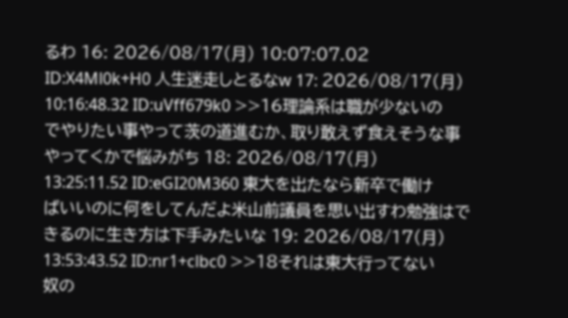るわ 16: 2026/08/17(月) 10:07:07.02 ID:X4Ml0k+H0 人生迷走しとるなw 17: 2026/08/17(月) 10:16:48.32 ID:uVff679k0 >>16理論系は職が少ないのでやりたい事やって茨の道進むか、取り敢えず食えそうな事やってくかで悩みがち 18: 2026/08/17(月) 13:25:11.52 ID:eGI20M360 東大を出たなら新卒で働けばいいのに何をしてんだよ米山前議員を思い出すわ勉強はできるのに生き方は下手みたいな 19: 2026/08/17(月) 13:53:43.52 ID:nr1+clbc0 >>18それは東大行ってない奴の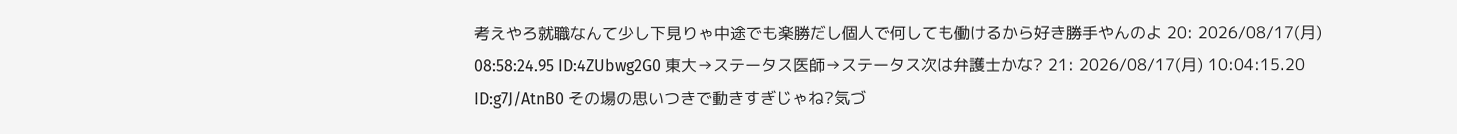考えやろ就職なんて少し下見りゃ中途でも楽勝だし個人で何しても働けるから好き勝手やんのよ 20: 2026/08/17(月) 08:58:24.95 ID:4ZUbwg2G0 東大→ステータス医師→ステータス次は弁護士かな? 21: 2026/08/17(月) 10:04:15.20 ID:g7J/AtnB0 その場の思いつきで動きすぎじゃね?気づ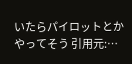いたらパイロットとかやってそう 引用元:…